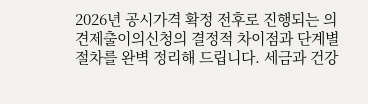2026년 공시가격 확정 전후로 진행되는 의견제출이의신청의 결정적 차이점과 단계별 절차를 완벽 정리해 드립니다. 세금과 건강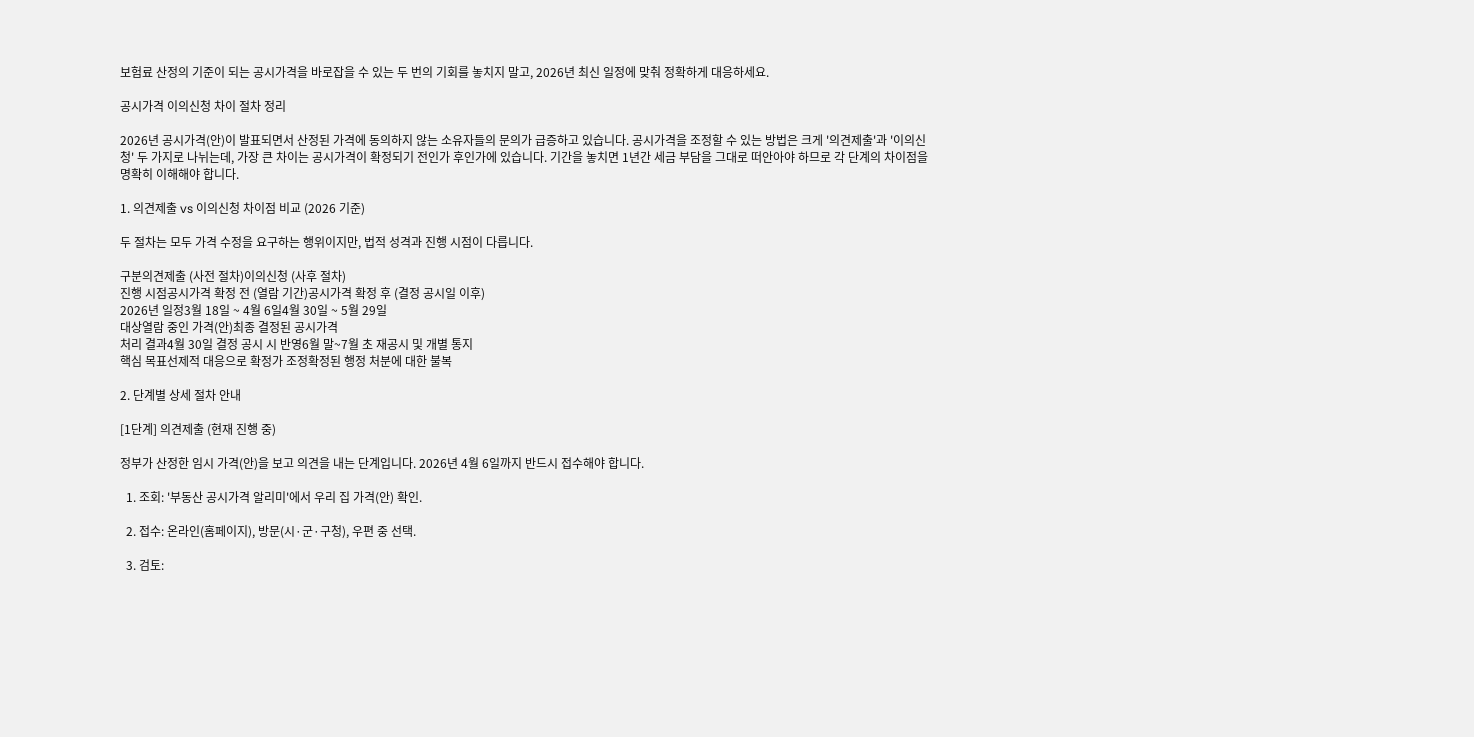보험료 산정의 기준이 되는 공시가격을 바로잡을 수 있는 두 번의 기회를 놓치지 말고, 2026년 최신 일정에 맞춰 정확하게 대응하세요.

공시가격 이의신청 차이 절차 정리

2026년 공시가격(안)이 발표되면서 산정된 가격에 동의하지 않는 소유자들의 문의가 급증하고 있습니다. 공시가격을 조정할 수 있는 방법은 크게 '의견제출'과 '이의신청' 두 가지로 나뉘는데, 가장 큰 차이는 공시가격이 확정되기 전인가 후인가에 있습니다. 기간을 놓치면 1년간 세금 부담을 그대로 떠안아야 하므로 각 단계의 차이점을 명확히 이해해야 합니다.

1. 의견제출 vs 이의신청 차이점 비교 (2026 기준)

두 절차는 모두 가격 수정을 요구하는 행위이지만, 법적 성격과 진행 시점이 다릅니다.

구분의견제출 (사전 절차)이의신청 (사후 절차)
진행 시점공시가격 확정 전 (열람 기간)공시가격 확정 후 (결정 공시일 이후)
2026년 일정3월 18일 ~ 4월 6일4월 30일 ~ 5월 29일
대상열람 중인 가격(안)최종 결정된 공시가격
처리 결과4월 30일 결정 공시 시 반영6월 말~7월 초 재공시 및 개별 통지
핵심 목표선제적 대응으로 확정가 조정확정된 행정 처분에 대한 불복

2. 단계별 상세 절차 안내

[1단계] 의견제출 (현재 진행 중)

정부가 산정한 임시 가격(안)을 보고 의견을 내는 단계입니다. 2026년 4월 6일까지 반드시 접수해야 합니다.

  1. 조회: '부동산 공시가격 알리미'에서 우리 집 가격(안) 확인.

  2. 접수: 온라인(홈페이지), 방문(시·군·구청), 우편 중 선택.

  3. 검토: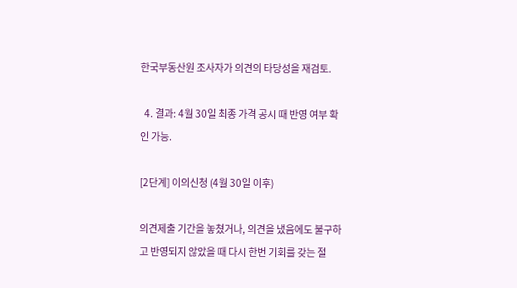한국부동산원 조사자가 의견의 타당성을 재검토.

  4. 결과: 4월 30일 최종 가격 공시 때 반영 여부 확인 가능.

[2단계] 이의신청 (4월 30일 이후)

의견제출 기간을 놓쳤거나, 의견을 냈음에도 불구하고 반영되지 않았을 때 다시 한번 기회를 갖는 절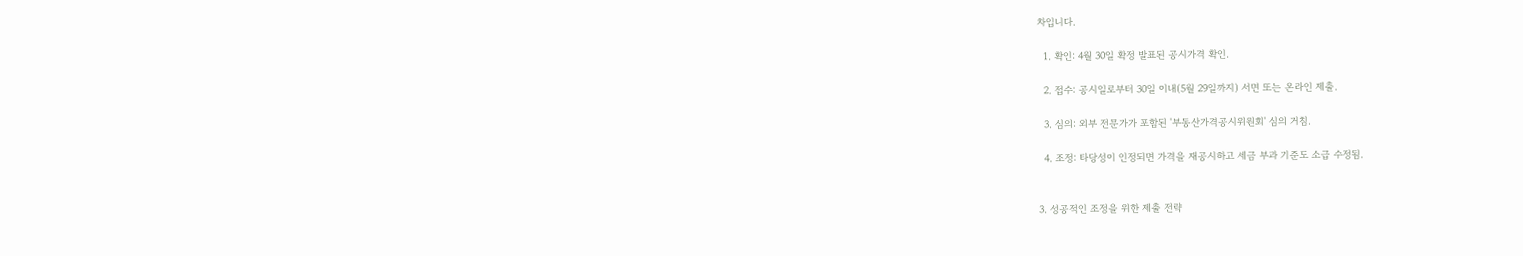차입니다.

  1. 확인: 4월 30일 확정 발표된 공시가격 확인.

  2. 접수: 공시일로부터 30일 이내(5월 29일까지) 서면 또는 온라인 제출.

  3. 심의: 외부 전문가가 포함된 '부동산가격공시위원회' 심의 거침.

  4. 조정: 타당성이 인정되면 가격을 재공시하고 세금 부과 기준도 소급 수정됨.


3. 성공적인 조정을 위한 제출 전략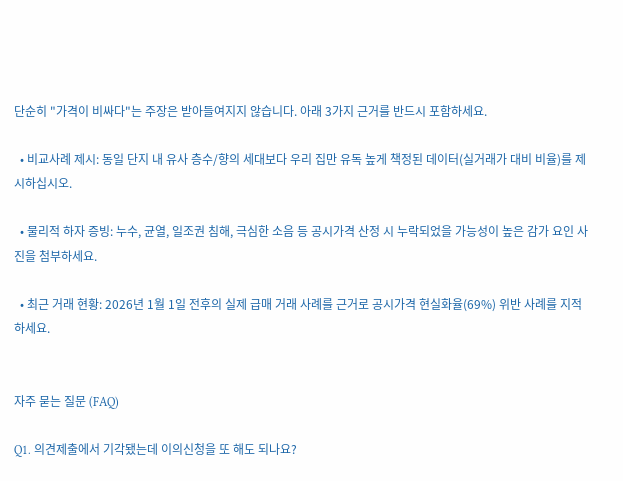단순히 "가격이 비싸다"는 주장은 받아들여지지 않습니다. 아래 3가지 근거를 반드시 포함하세요.

  • 비교사례 제시: 동일 단지 내 유사 층수/향의 세대보다 우리 집만 유독 높게 책정된 데이터(실거래가 대비 비율)를 제시하십시오.

  • 물리적 하자 증빙: 누수, 균열, 일조권 침해, 극심한 소음 등 공시가격 산정 시 누락되었을 가능성이 높은 감가 요인 사진을 첨부하세요.

  • 최근 거래 현황: 2026년 1월 1일 전후의 실제 급매 거래 사례를 근거로 공시가격 현실화율(69%) 위반 사례를 지적하세요.


자주 묻는 질문 (FAQ)

Q1. 의견제출에서 기각됐는데 이의신청을 또 해도 되나요?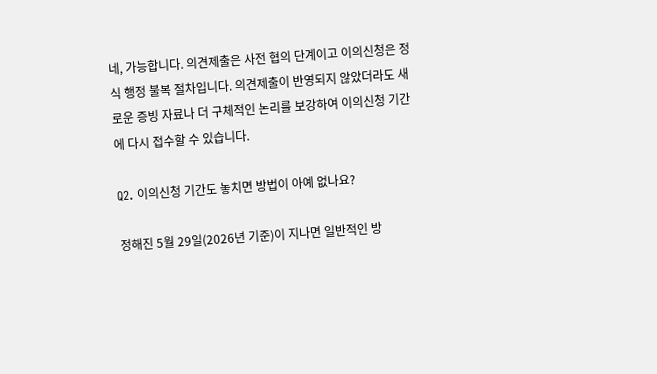네, 가능합니다. 의견제출은 사전 협의 단계이고 이의신청은 정식 행정 불복 절차입니다. 의견제출이 반영되지 않았더라도 새로운 증빙 자료나 더 구체적인 논리를 보강하여 이의신청 기간에 다시 접수할 수 있습니다.

Q2. 이의신청 기간도 놓치면 방법이 아예 없나요?

정해진 5월 29일(2026년 기준)이 지나면 일반적인 방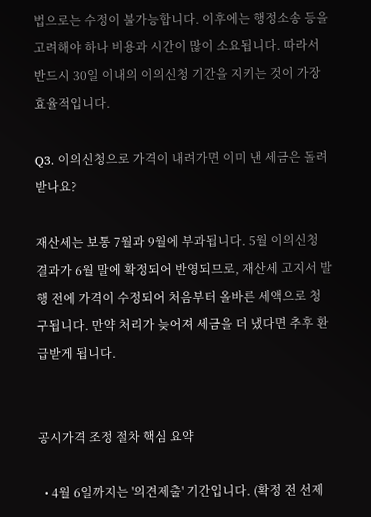법으로는 수정이 불가능합니다. 이후에는 행정소송 등을 고려해야 하나 비용과 시간이 많이 소요됩니다. 따라서 반드시 30일 이내의 이의신청 기간을 지키는 것이 가장 효율적입니다.

Q3. 이의신청으로 가격이 내려가면 이미 낸 세금은 돌려받나요?

재산세는 보통 7월과 9월에 부과됩니다. 5월 이의신청 결과가 6월 말에 확정되어 반영되므로, 재산세 고지서 발행 전에 가격이 수정되어 처음부터 올바른 세액으로 청구됩니다. 만약 처리가 늦어져 세금을 더 냈다면 추후 환급받게 됩니다.


공시가격 조정 절차 핵심 요약

  • 4월 6일까지는 '의견제출' 기간입니다. (확정 전 선제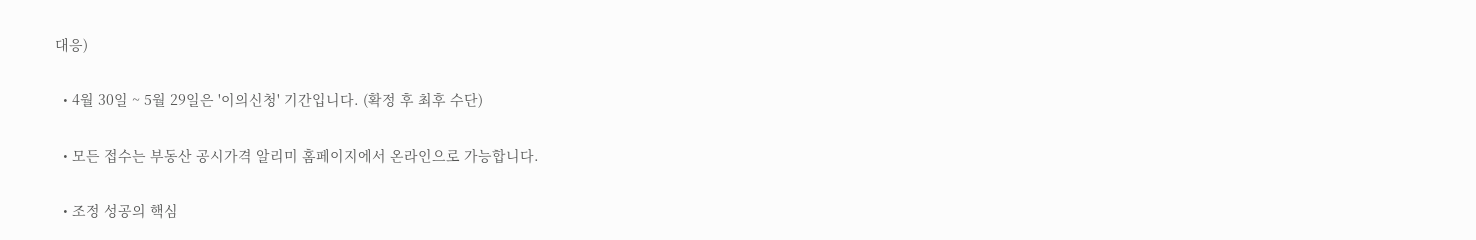대응)

  • 4월 30일 ~ 5월 29일은 '이의신청' 기간입니다. (확정 후 최후 수단)

  • 모든 접수는 부동산 공시가격 알리미 홈페이지에서 온라인으로 가능합니다.

  • 조정 성공의 핵심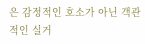은 감정적인 호소가 아닌 객관적인 실거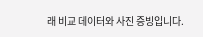래 비교 데이터와 사진 증빙입니다.